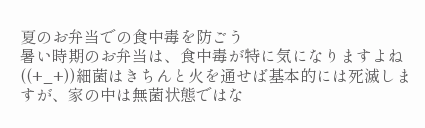夏のお弁当での食中毒を防ごう
暑い時期のお弁当は、食中毒が特に気になりますよね((+_+))細菌はきちんと火を通せば基本的には死滅しますが、家の中は無菌状態ではな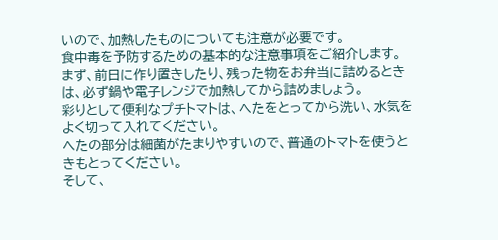いので、加熱したものについても注意が必要です。
食中毒を予防するための基本的な注意事項をご紹介します。
まず、前日に作り置きしたり、残った物をお弁当に詰めるときは、必ず鍋や電子レンジで加熱してから詰めましょう。
彩りとして便利なプチトマトは、へたをとってから洗い、水気をよく切って入れてください。
へたの部分は細菌がたまりやすいので、普通のトマトを使うときもとってください。
そして、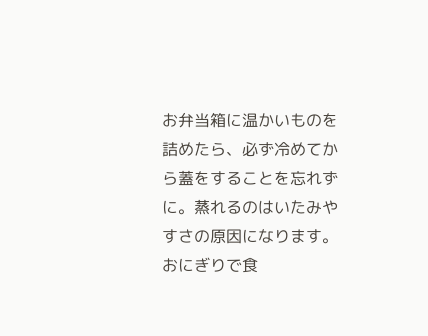お弁当箱に温かいものを詰めたら、必ず冷めてから蓋をすることを忘れずに。蒸れるのはいたみやすさの原因になります。
おにぎりで食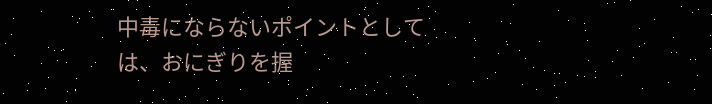中毒にならないポイントとしては、おにぎりを握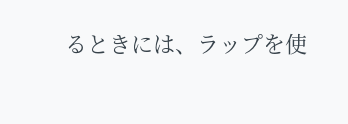るときには、ラップを使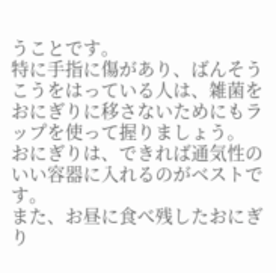うことです。
特に手指に傷があり、ばんそうこうをはっている人は、雑菌をおにぎりに移さないためにもラップを使って握りましょう。
おにぎりは、できれば通気性のいい容器に入れるのがベストです。
また、お昼に食べ残したおにぎり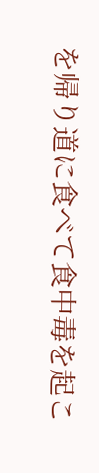を帰り道に食べて食中毒を起こ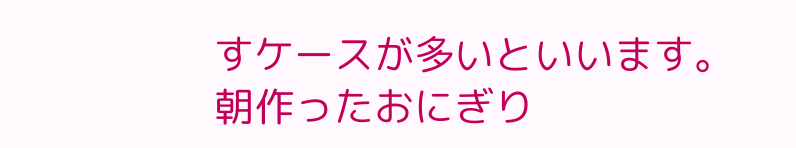すケースが多いといいます。
朝作ったおにぎり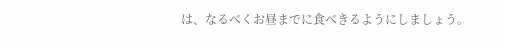は、なるべくお昼までに食べきるようにしましょう。